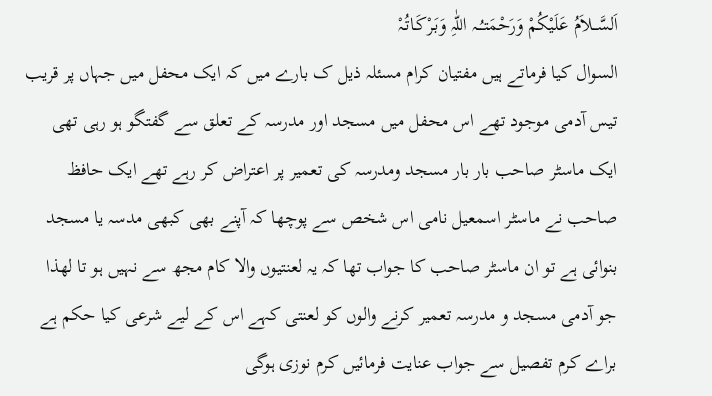اَلسَّــلاَمُ عَلَیْکُمْ وَرَحْمَتـُــہ اللّٰہِ وَبَـرْکَـاتُـہْ
السوال کیا فرماتے ہیں مفتیان کرام مسئلہ ذیل ک بارے میں کہ ایک محفل میں جہاں پر قریب تیس آدمی موجود تھے اس محفل میں مسجد اور مدرسہ کے تعلق سے گفتگو ہو رہی تھی ایک ماسٹر صاحب بار بار مسجد ومدرسہ کی تعمیر پر اعتراض کر رہے تھے ایک حافظ صاحب نے ماسٹر اسمعیل نامی اس شخص سے پوچھا کہ آپنے بھی کبھی مدسہ یا مسجد بنوائی ہے تو ان ماسٹر صاحب کا جواب تھا کہ یہ لعنتیوں والا کام مجھ سے نہیں ہو تا لھذا جو آدمی مسجد و مدرسہ تعمیر کرنے والوں کو لعنتی کہے اس کے لیے شرعی کیا حکم ہے براے کرم تفصیل سے جواب عنایت فرمائیں کرم نوزی ہوگی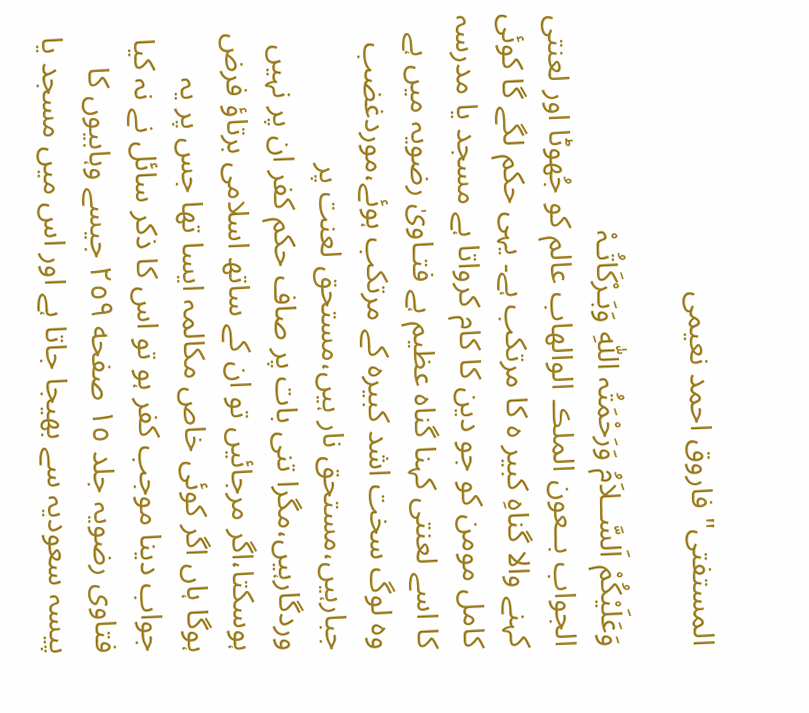المستفتی" فاروق احمد نعیمی

وَعَلَیْکُمْ اَلسَّــلاَمُ وَرَحْمَتُہ اللّٰہِ وَبَـرْکَاتُـہْ
الجواب بــعون الملڪ الوالھاب عالم کو جُھوٹا اور لعنتی کہنے والا گناہِ کبیر ہ کا مرتکب ہے۔ یہی حکم لگے گا کوئی کامل مومن کو جو دین کا کام کرواتا ہے مسجد یا مدرسہ کا اسے لعنتی کہنا گناہ عظیم ہے فتـاویٰ رضویہ میں ہے وہ لوگ سخت اشد کبیرہ کے مرتکب ہوئے،موردغضب جبارہیں،مستحق نار ہیں،مستحق لعنت پر وردگارہیں،مگرا تنی بات پر صاف حکم کفر ان پر نہیں ہوسکتا،اگر مرجائیں تو ان کے ساتھ اسلامی برتاؤ فرض ہوگا ہاں اگر کوئی خاص مکالمہ ایسا تھا جس پر یہ جواب دینا موجب کفر ہو تو اس کا ذکر سائل نے نہ کیا فتاوی رضویہ جلد ١٥ صفحه ٢٥٩ جیسے وہابیوں کا پیسہ سعودیہ سے بھیجا جاتا ہے اور اس میں مسجد یا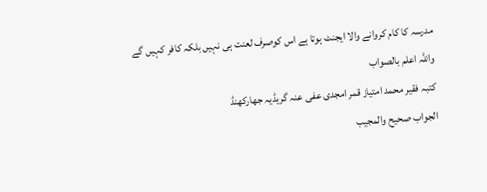مدرسہ کا کام کروانے والا ایجنٹ ہوتا ہے اس کوصرف لعنت ہی نہیں بلکہ کافر کہیں گے
واللہ اعلم بالصواب
کتبہ فقیر محمد امتیاز قمر امجدی عفی عنہ گریڈیہ جھارکھنڈ
الجواب صحیح والمجیب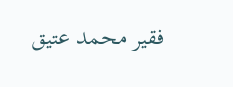فقیر محمد عتیق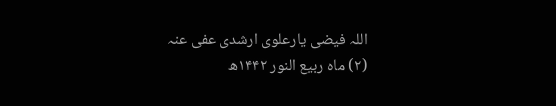اللہ فیضی یارعلوی ارشدی عفی عنہ
(۲) ماہ ربیع النور ۱۴۴۲ھ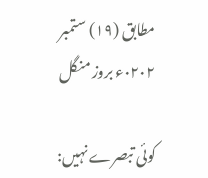مطابق (۱۹) ستمبر ٠٢٠٢ء بروز منگل

کوئی تبصرے نہیں: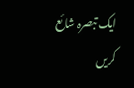ایک تبصرہ شائع کریں